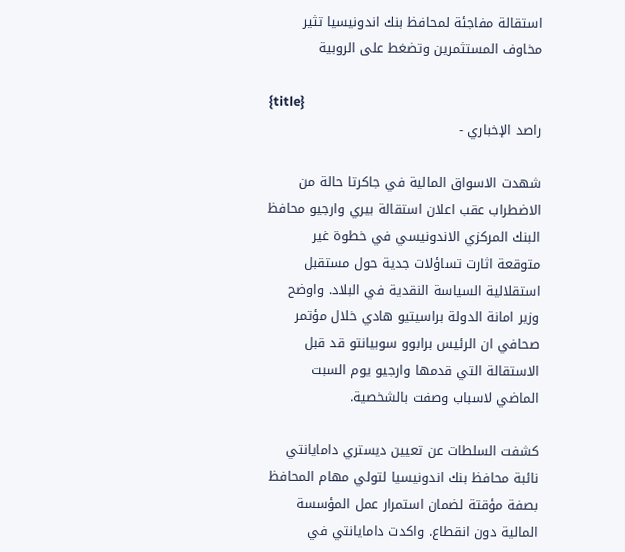استقالة مفاجئة لمحافظ بنك اندونيسيا تثير مخاوف المستثمرين وتضغط على الروبية

{title}
راصد الإخباري -

شهدت الاسواق المالية في جاكرتا حالة من الاضطراب عقب اعلان استقالة بيري وارجيو محافظ البنك المركزي الاندونيسي في خطوة غير متوقعة اثارت تساؤلات جدية حول مستقبل استقلالية السياسة النقدية في البلاد. واوضح وزير امانة الدولة براسيتيو هادي خلال مؤتمر صحافي ان الرئيس برابوو سوبيانتو قد قبل الاستقالة التي قدمها وارجيو يوم السبت الماضي لاسباب وصفت بالشخصية.

كشفت السلطات عن تعيين ديستري دامايانتي نائبة محافظ بنك اندونيسيا لتولي مهام المحافظ بصفة مؤقتة لضمان استمرار عمل المؤسسة المالية دون انقطاع. واكدت دامايانتي في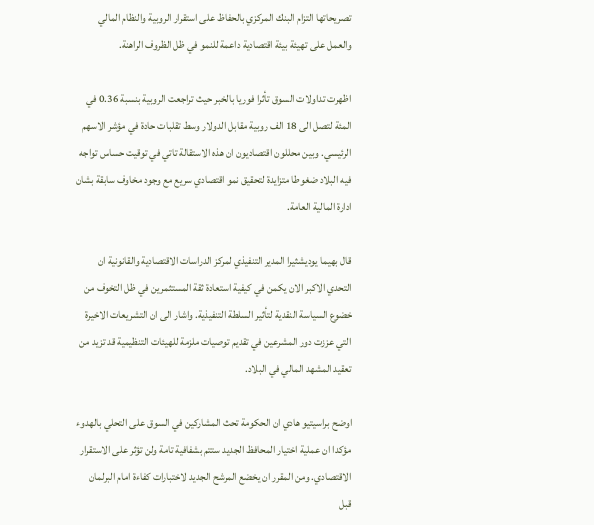تصريحاتها التزام البنك المركزي بالحفاظ على استقرار الروبية والنظام المالي والعمل على تهيئة بيئة اقتصادية داعمة للنمو في ظل الظروف الراهنة.

اظهرت تداولات السوق تأثرا فوريا بالخبر حيث تراجعت الروبية بنسبة 0.36 في المئة لتصل الى 18 الف روبية مقابل الدولار وسط تقلبات حادة في مؤشر الاسهم الرئيسي. وبين محللون اقتصاديون ان هذه الاستقالة تاتي في توقيت حساس تواجه فيه البلاد ضغوطا متزايدة لتحقيق نمو اقتصادي سريع مع وجود مخاوف سابقة بشان ادارة المالية العامة.

قال بهيما يوديشثيرا المدير التنفيذي لمركز الدراسات الاقتصادية والقانونية ان التحدي الاكبر الان يكمن في كيفية استعادة ثقة المستثمرين في ظل التخوف من خضوع السياسة النقدية لتأثير السلطة التنفيذية. واشار الى ان التشريعات الاخيرة التي عززت دور المشرعين في تقديم توصيات ملزمة للهيئات التنظيمية قد تزيد من تعقيد المشهد المالي في البلاد.

اوضح براسيتيو هادي ان الحكومة تحث المشاركين في السوق على التحلي بالهدوء مؤكدا ان عملية اختيار المحافظ الجديد ستتم بشفافية تامة ولن تؤثر على الاستقرار الاقتصادي. ومن المقرر ان يخضع المرشح الجديد لاختبارات كفاءة امام البرلمان قبل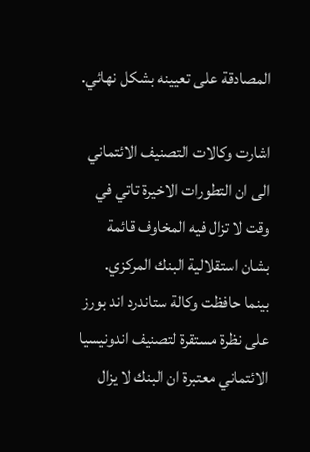المصادقة على تعيينه بشكل نهائي.

اشارت وكالات التصنيف الائتماني الى ان التطورات الاخيرة تاتي في وقت لا تزال فيه المخاوف قائمة بشان استقلالية البنك المركزي. بينما حافظت وكالة ستاندرد اند بورز على نظرة مستقرة لتصنيف اندونيسيا الائتماني معتبرة ان البنك لا يزال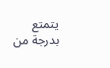يتمتع بدرجة من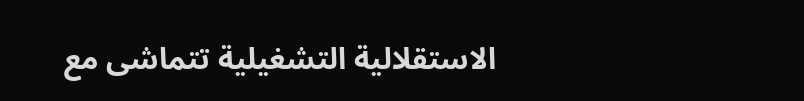الاستقلالية التشغيلية تتماشى مع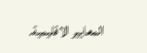المعايير الاقليمية.